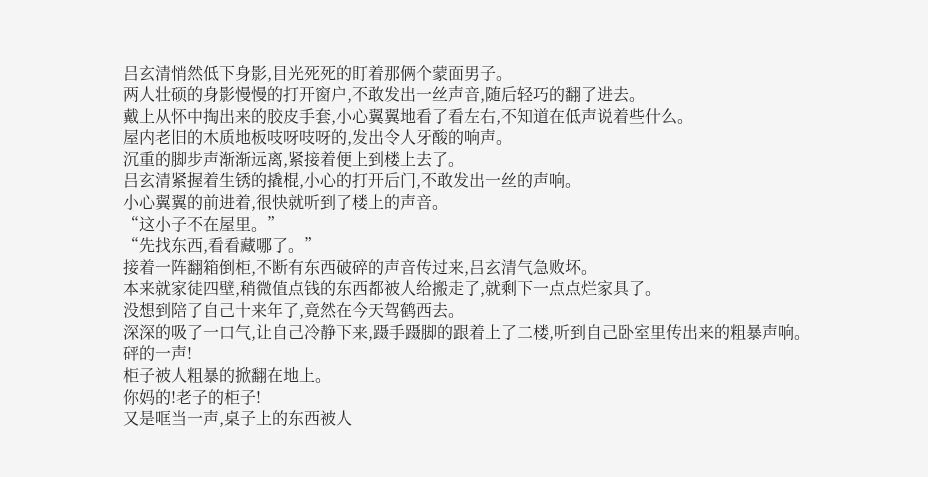吕玄清悄然低下身影,目光死死的盯着那俩个蒙面男子。
两人壮硕的身影慢慢的打开窗户,不敢发出一丝声音,随后轻巧的翻了进去。
戴上从怀中掏出来的胶皮手套,小心翼翼地看了看左右,不知道在低声说着些什么。
屋内老旧的木质地板吱呀吱呀的,发出令人牙酸的响声。
沉重的脚步声渐渐远离,紧接着便上到楼上去了。
吕玄清紧握着生锈的撬棍,小心的打开后门,不敢发出一丝的声响。
小心翼翼的前进着,很快就听到了楼上的声音。
“这小子不在屋里。”
“先找东西,看看藏哪了。”
接着一阵翻箱倒柜,不断有东西破碎的声音传过来,吕玄清气急败坏。
本来就家徒四壁,稍微值点钱的东西都被人给搬走了,就剩下一点点烂家具了。
没想到陪了自己十来年了,竟然在今天驾鹤西去。
深深的吸了一口气,让自己冷静下来,蹑手蹑脚的跟着上了二楼,听到自己卧室里传出来的粗暴声响。
砰的一声!
柜子被人粗暴的掀翻在地上。
你妈的!老子的柜子!
又是哐当一声,桌子上的东西被人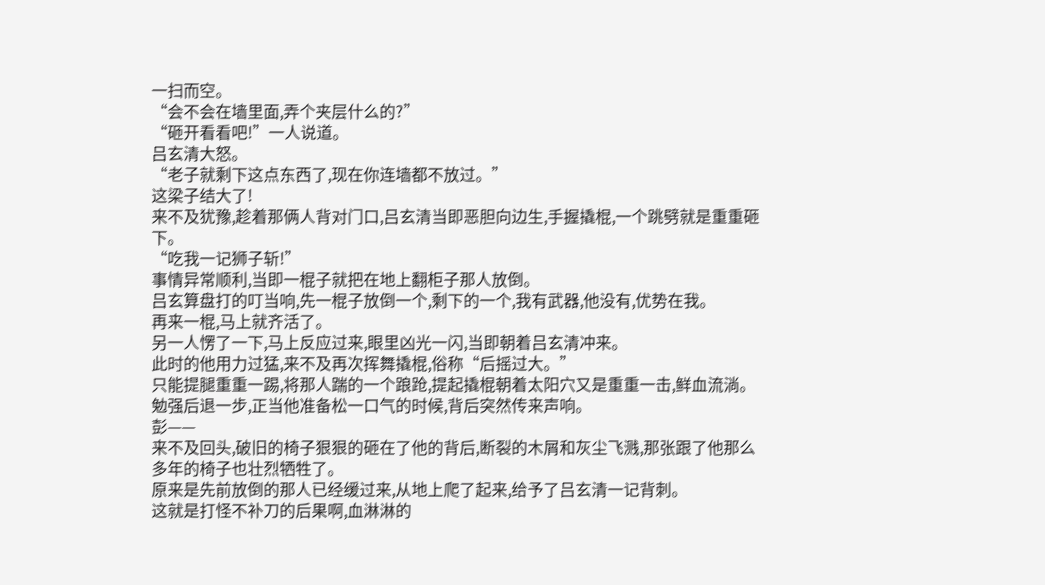一扫而空。
“会不会在墙里面,弄个夹层什么的?”
“砸开看看吧!”一人说道。
吕玄清大怒。
“老子就剩下这点东西了,现在你连墙都不放过。”
这梁子结大了!
来不及犹豫,趁着那俩人背对门口,吕玄清当即恶胆向边生,手握撬棍,一个跳劈就是重重砸下。
“吃我一记狮子斩!”
事情异常顺利,当即一棍子就把在地上翻柜子那人放倒。
吕玄算盘打的叮当响,先一棍子放倒一个,剩下的一个,我有武器,他没有,优势在我。
再来一棍,马上就齐活了。
另一人愣了一下,马上反应过来,眼里凶光一闪,当即朝着吕玄清冲来。
此时的他用力过猛,来不及再次挥舞撬棍,俗称“后摇过大。”
只能提腿重重一踢,将那人踹的一个踉跄,提起撬棍朝着太阳穴又是重重一击,鲜血流淌。
勉强后退一步,正当他准备松一口气的时候,背后突然传来声响。
彭——
来不及回头,破旧的椅子狠狠的砸在了他的背后,断裂的木屑和灰尘飞溅,那张跟了他那么多年的椅子也壮烈牺牲了。
原来是先前放倒的那人已经缓过来,从地上爬了起来,给予了吕玄清一记背刺。
这就是打怪不补刀的后果啊,血淋淋的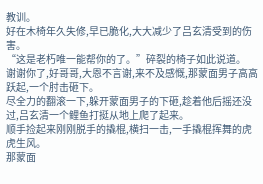教训。
好在木椅年久失修,早已脆化,大大减少了吕玄清受到的伤害。
“这是老朽唯一能帮你的了。”碎裂的椅子如此说道。
谢谢你了,好哥哥,大恩不言谢,来不及感慨,那蒙面男子高高跃起,一个肘击砸下。
尽全力的翻滚一下,躲开蒙面男子的下砸,趁着他后摇还没过,吕玄清一个鲤鱼打挺从地上爬了起来。
顺手捡起来刚刚脱手的撬棍,横扫一击,一手撬棍挥舞的虎虎生风。
那蒙面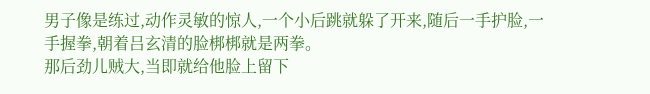男子像是练过,动作灵敏的惊人,一个小后跳就躲了开来,随后一手护脸,一手握拳,朝着吕玄清的脸梆梆就是两拳。
那后劲儿贼大,当即就给他脸上留下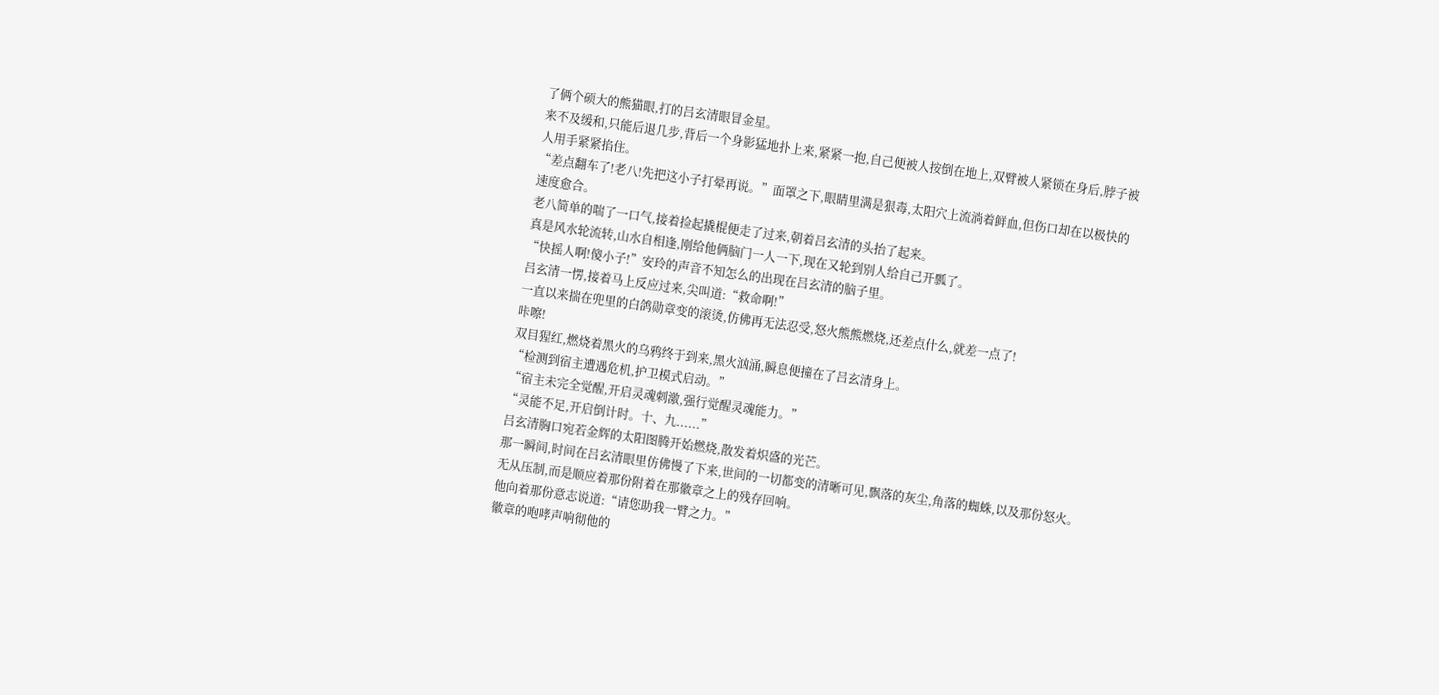了俩个硕大的熊猫眼,打的吕玄清眼冒金星。
来不及缓和,只能后退几步,背后一个身影猛地扑上来,紧紧一抱,自己便被人按倒在地上,双臂被人紧锁在身后,脖子被人用手紧紧掐住。
“差点翻车了!老八!先把这小子打晕再说。”面罩之下,眼睛里满是狠毒,太阳穴上流淌着鲜血,但伤口却在以极快的速度愈合。
老八简单的喘了一口气,接着捡起撬棍便走了过来,朝着吕玄清的头抬了起来。
真是风水轮流转,山水自相逢,刚给他俩脑门一人一下,现在又轮到别人给自己开瓢了。
“快摇人啊!傻小子!”安玲的声音不知怎么的出现在吕玄清的脑子里。
吕玄清一愣,接着马上反应过来,尖叫道:“救命啊!”
一直以来揣在兜里的白鸽勋章变的滚烫,仿佛再无法忍受,怒火熊熊燃烧,还差点什么,就差一点了!
咔嚓!
双目猩红,燃烧着黑火的乌鸦终于到来,黑火汹涌,瞬息便撞在了吕玄清身上。
“检测到宿主遭遇危机,护卫模式启动。”
“宿主未完全觉醒,开启灵魂刺激,强行觉醒灵魂能力。”
“灵能不足,开启倒计时。十、九......”
吕玄清胸口宛若金辉的太阳图腾开始燃烧,散发着炽盛的光芒。
那一瞬间,时间在吕玄清眼里仿佛慢了下来,世间的一切都变的清晰可见,飘落的灰尘,角落的蜘蛛,以及那份怒火。
无从压制,而是顺应着那份附着在那徽章之上的残存回响。
他向着那份意志说道:“请您助我一臂之力。”
徽章的咆哮声响彻他的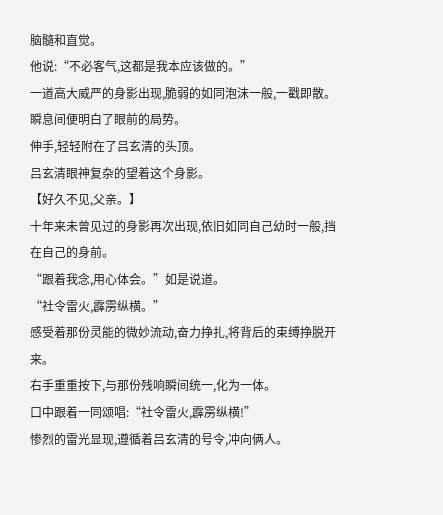脑髓和直觉。
他说:“不必客气,这都是我本应该做的。”
一道高大威严的身影出现,脆弱的如同泡沫一般,一戳即散。瞬息间便明白了眼前的局势。
伸手,轻轻附在了吕玄清的头顶。
吕玄清眼神复杂的望着这个身影。
【好久不见,父亲。】
十年来未曾见过的身影再次出现,依旧如同自己幼时一般,挡在自己的身前。
“跟着我念,用心体会。”如是说道。
“社令雷火,霹雳纵横。”
感受着那份灵能的微妙流动,奋力挣扎,将背后的束缚挣脱开来。
右手重重按下,与那份残响瞬间统一,化为一体。
口中跟着一同颂唱:“社令雷火,霹雳纵横!”
惨烈的雷光显现,遵循着吕玄清的号令,冲向俩人。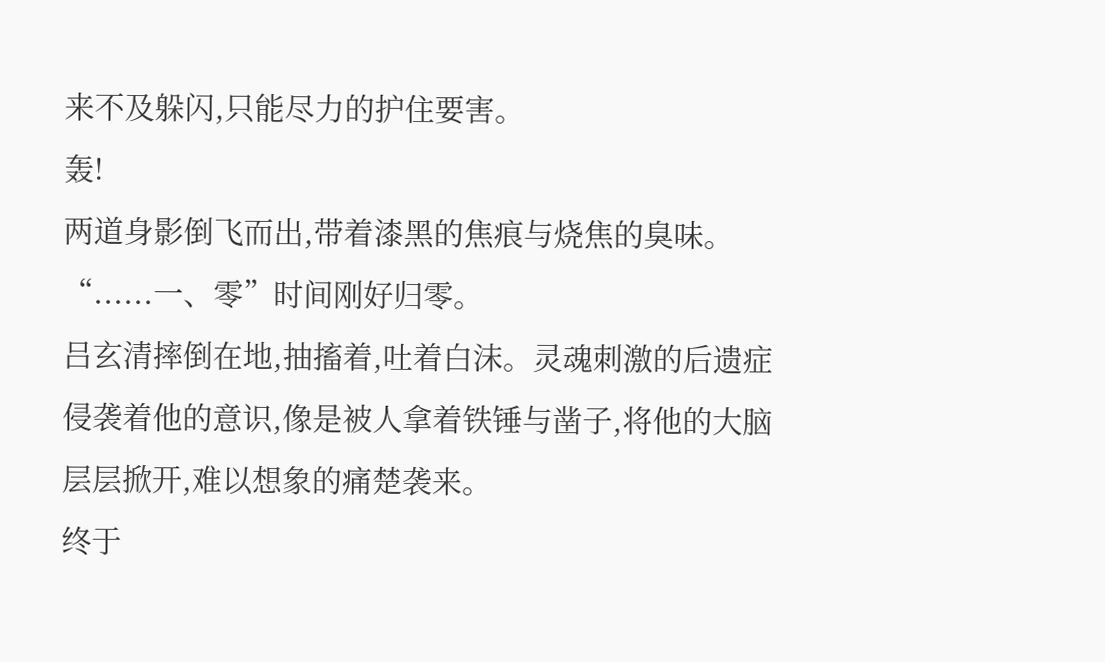来不及躲闪,只能尽力的护住要害。
轰!
两道身影倒飞而出,带着漆黑的焦痕与烧焦的臭味。
“......一、零”时间刚好归零。
吕玄清摔倒在地,抽搐着,吐着白沫。灵魂刺激的后遗症侵袭着他的意识,像是被人拿着铁锤与凿子,将他的大脑层层掀开,难以想象的痛楚袭来。
终于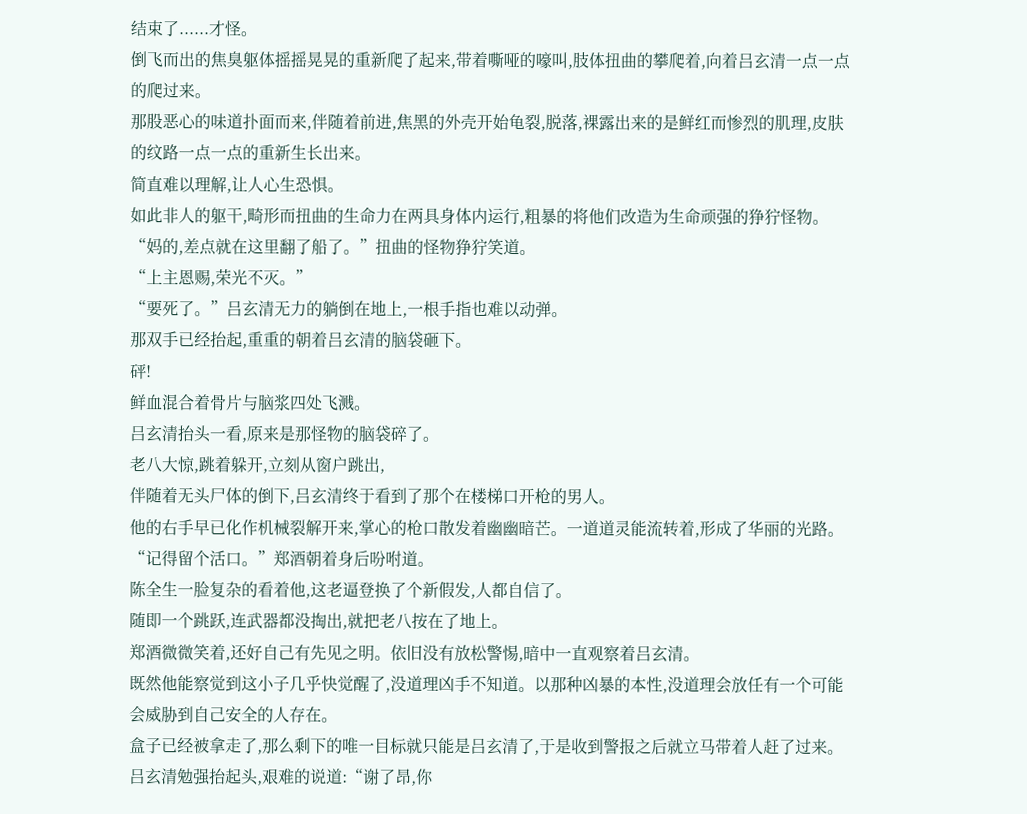结束了......才怪。
倒飞而出的焦臭躯体摇摇晃晃的重新爬了起来,带着嘶哑的嚎叫,肢体扭曲的攀爬着,向着吕玄清一点一点的爬过来。
那股恶心的味道扑面而来,伴随着前进,焦黑的外壳开始龟裂,脱落,裸露出来的是鲜红而惨烈的肌理,皮肤的纹路一点一点的重新生长出来。
简直难以理解,让人心生恐惧。
如此非人的躯干,畸形而扭曲的生命力在两具身体内运行,粗暴的将他们改造为生命顽强的狰狞怪物。
“妈的,差点就在这里翻了船了。”扭曲的怪物狰狞笑道。
“上主恩赐,荣光不灭。”
“要死了。”吕玄清无力的躺倒在地上,一根手指也难以动弹。
那双手已经抬起,重重的朝着吕玄清的脑袋砸下。
砰!
鲜血混合着骨片与脑浆四处飞溅。
吕玄清抬头一看,原来是那怪物的脑袋碎了。
老八大惊,跳着躲开,立刻从窗户跳出,
伴随着无头尸体的倒下,吕玄清终于看到了那个在楼梯口开枪的男人。
他的右手早已化作机械裂解开来,掌心的枪口散发着幽幽暗芒。一道道灵能流转着,形成了华丽的光路。
“记得留个活口。”郑酒朝着身后吩咐道。
陈全生一脸复杂的看着他,这老逼登换了个新假发,人都自信了。
随即一个跳跃,连武器都没掏出,就把老八按在了地上。
郑酒微微笑着,还好自己有先见之明。依旧没有放松警惕,暗中一直观察着吕玄清。
既然他能察觉到这小子几乎快觉醒了,没道理凶手不知道。以那种凶暴的本性,没道理会放任有一个可能会威胁到自己安全的人存在。
盒子已经被拿走了,那么剩下的唯一目标就只能是吕玄清了,于是收到警报之后就立马带着人赶了过来。
吕玄清勉强抬起头,艰难的说道:“谢了昂,你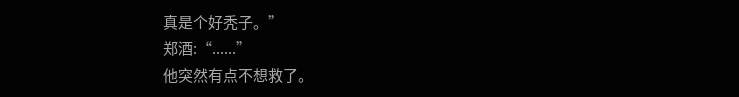真是个好秃子。”
郑酒:“......”
他突然有点不想救了。